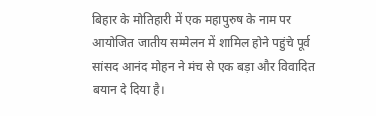बिहार के मोतिहारी में एक महापुरुष के नाम पर आयोजित जातीय सम्मेलन में शामिल होने पहुंचे पूर्व सांसद आनंद मोहन ने मंच से एक बड़ा और विवादित बयान दे दिया है।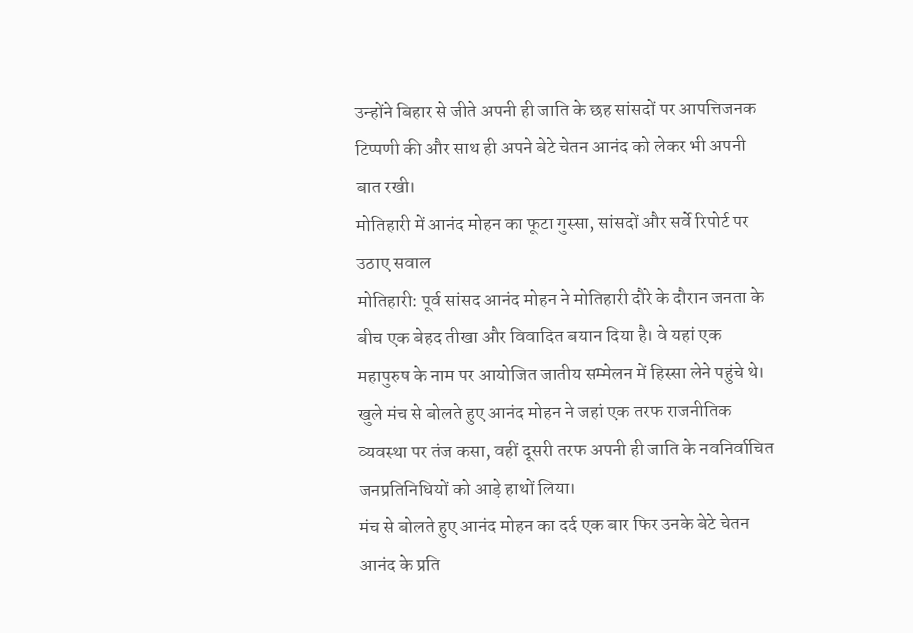उन्होंने बिहार से जीते अपनी ही जाति के छह सांसदों पर आपत्तिजनक टिप्पणी की और साथ ही अपने बेटे चेतन आनंद को लेकर भी अपनी बात रखी।
मोतिहारी में आनंद मोहन का फूटा गुस्सा, सांसदों और सर्वे रिपोर्ट पर उठाए सवाल
मोतिहारी: पूर्व सांसद आनंद मोहन ने मोतिहारी दौरे के दौरान जनता के बीच एक बेहद तीखा और विवादित बयान दिया है। वे यहां एक महापुरुष के नाम पर आयोजित जातीय सम्मेलन में हिस्सा लेने पहुंचे थे। खुले मंच से बोलते हुए आनंद मोहन ने जहां एक तरफ राजनीतिक व्यवस्था पर तंज कसा, वहीं दूसरी तरफ अपनी ही जाति के नवनिर्वाचित जनप्रतिनिधियों को आड़े हाथों लिया।
मंच से बोलते हुए आनंद मोहन का दर्द एक बार फिर उनके बेटे चेतन आनंद के प्रति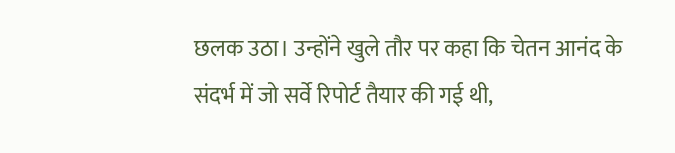छलक उठा। उन्होंने खुले तौर पर कहा कि चेतन आनंद के संदर्भ में जो सर्वे रिपोर्ट तैयार की गई थी,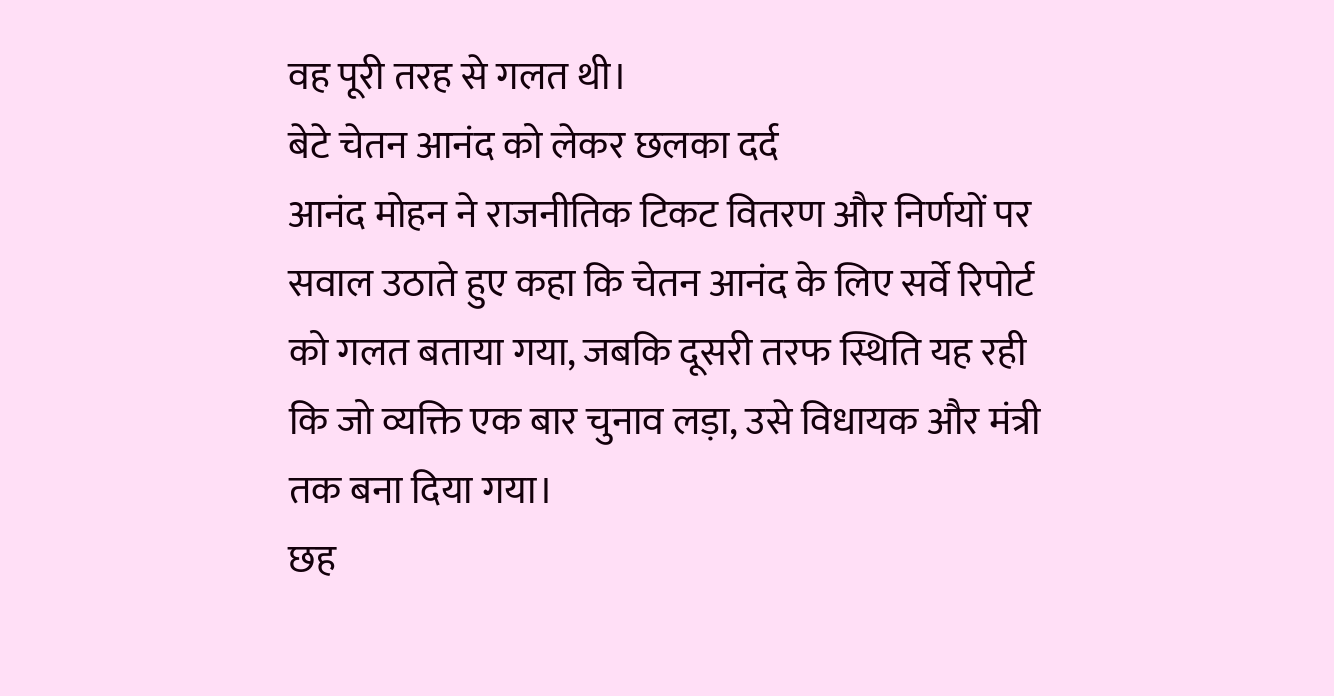वह पूरी तरह से गलत थी।
बेटे चेतन आनंद को लेकर छलका दर्द
आनंद मोहन ने राजनीतिक टिकट वितरण और निर्णयों पर सवाल उठाते हुए कहा कि चेतन आनंद के लिए सर्वे रिपोर्ट को गलत बताया गया, जबकि दूसरी तरफ स्थिति यह रही कि जो व्यक्ति एक बार चुनाव लड़ा, उसे विधायक और मंत्री तक बना दिया गया।
छह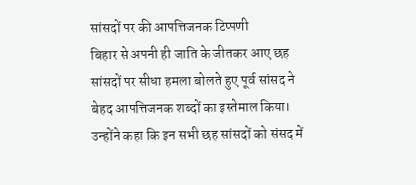सांसदों पर की आपत्तिजनक टिप्पणी
बिहार से अपनी ही जाति के जीतकर आए छह सांसदों पर सीधा हमला बोलते हुए पूर्व सांसद ने बेहद आपत्तिजनक शब्दों का इस्तेमाल किया। उन्होंने कहा कि इन सभी छह सांसदों को संसद में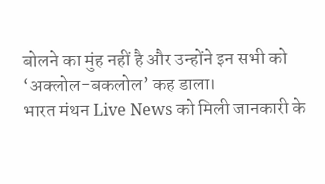बोलने का मुंह नहीं है और उन्होंने इन सभी को ‘अक्लोल-बकलोल’ कह डाला।
भारत मंथन Live News को मिली जानकारी के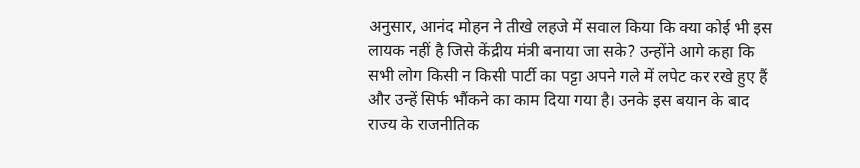अनुसार, आनंद मोहन ने तीखे लहजे में सवाल किया कि क्या कोई भी इस लायक नहीं है जिसे केंद्रीय मंत्री बनाया जा सके? उन्होंने आगे कहा कि सभी लोग किसी न किसी पार्टी का पट्टा अपने गले में लपेट कर रखे हुए हैं और उन्हें सिर्फ भौंकने का काम दिया गया है। उनके इस बयान के बाद राज्य के राजनीतिक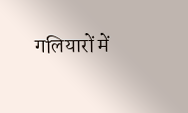गलियारों में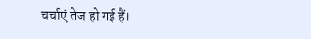चर्चाएं तेज हो गई हैं।